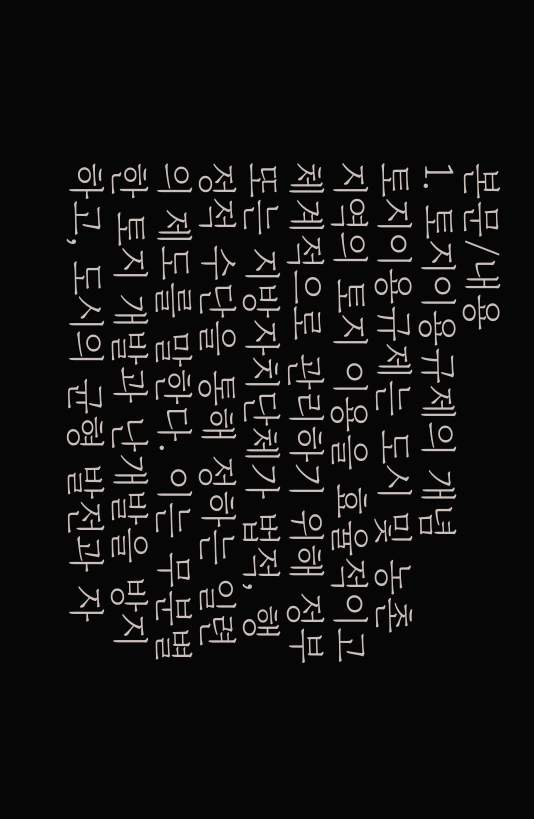본문/내용
1. 토지이용규제의 개념
토지이용규제는 도시 및 농촌 지역의 토지 이용을 효율적이고 체계적으로 관리하기 위해 정부 또는 지방자치단체가 법적, 행정적 수단을 통해 정하는 일련의 제도를 말한다. 이는 무분별한 토지 개발과 난개발을 방지하고, 도시의 균형 발전과 자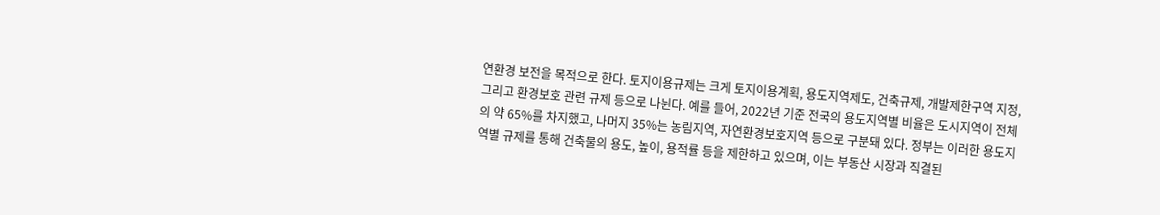연환경 보전을 목적으로 한다. 토지이용규제는 크게 토지이용계획, 용도지역제도, 건축규제, 개발제한구역 지정, 그리고 환경보호 관련 규제 등으로 나뉜다. 예를 들어, 2022년 기준 전국의 용도지역별 비율은 도시지역이 전체의 약 65%를 차지했고, 나머지 35%는 농림지역, 자연환경보호지역 등으로 구분돼 있다. 정부는 이러한 용도지역별 규제를 통해 건축물의 용도, 높이, 용적률 등을 제한하고 있으며, 이는 부동산 시장과 직결된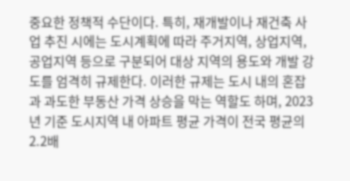중요한 정책적 수단이다. 특히, 재개발이나 재건축 사업 추진 시에는 도시계획에 따라 주거지역, 상업지역, 공업지역 등으로 구분되어 대상 지역의 용도와 개발 강도를 엄격히 규제한다. 이러한 규제는 도시 내의 혼잡과 과도한 부동산 가격 상승을 막는 역할도 하며, 2023년 기준 도시지역 내 아파트 평균 가격이 전국 평균의 2.2배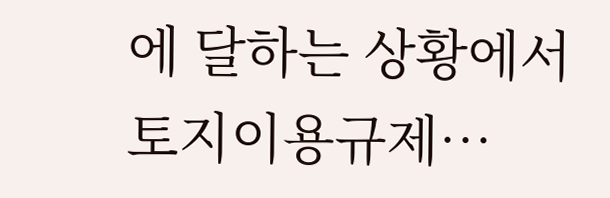에 달하는 상황에서 토지이용규제…